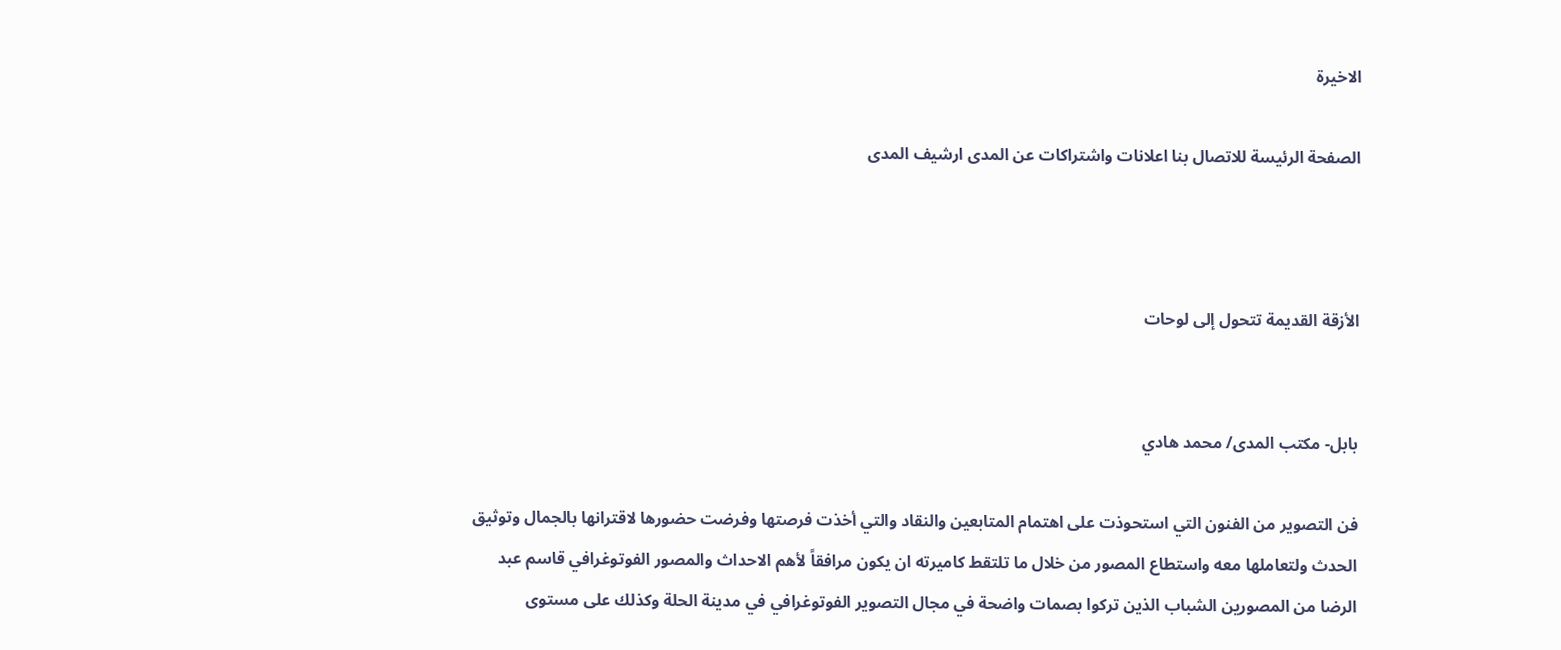الاخيرة

الصفحة الرئيسة للاتصال بنا اعلانات واشتراكات عن المدى ارشيف المدى



الأزقة القديمة تتحول إلى لوحات


بابل- مكتب المدى/ محمد هادي

فن التصوير من الفنون التي استحوذت على اهتمام المتابعين والنقاد والتي أخذت فرصتها وفرضت حضورها لاقترانها بالجمال وتوثيق الحدث ولتعاملها معه واستطاع المصور من خلال ما تلتقط كاميرته ان يكون مرافقاً لأهم الاحداث والمصور الفوتوغرافي قاسم عبد الرضا من المصورين الشباب الذين تركوا بصمات واضحة في مجال التصوير الفوتوغرافي في مدينة الحلة وكذلك على مستوى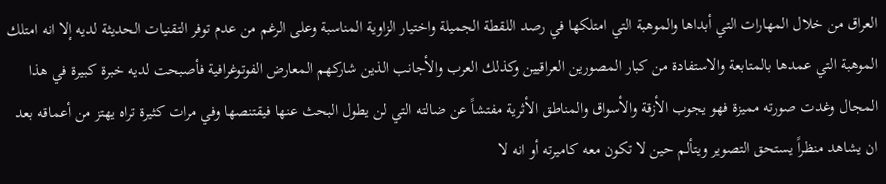العراق من خلال المهارات التي أبداها والموهبة التي امتلكها في رصد اللقطة الجميلة واختيار الزاوية المناسبة وعلى الرغم من عدم توفر التقنيات الحديثة لديه إلا انه امتلك الموهبة التي عمدها بالمتابعة والاستفادة من كبار المصورين العراقيين وكذلك العرب والأجانب الذين شاركهم المعارض الفوتوغرافية فأصبحت لديه خبرة كبيرة في هذا المجال وغدت صورته مميزة فهو يجوب الأزقة والأسواق والمناطق الأثرية مفتشاً عن ضالته التي لن يطول البحث عنها فيقتنصها وفي مرات كثيرة تراه يهتز من أعماقه بعد ان يشاهد منظراً يستحق التصوير ويتألم حين لا تكون معه كاميرته أو انه لا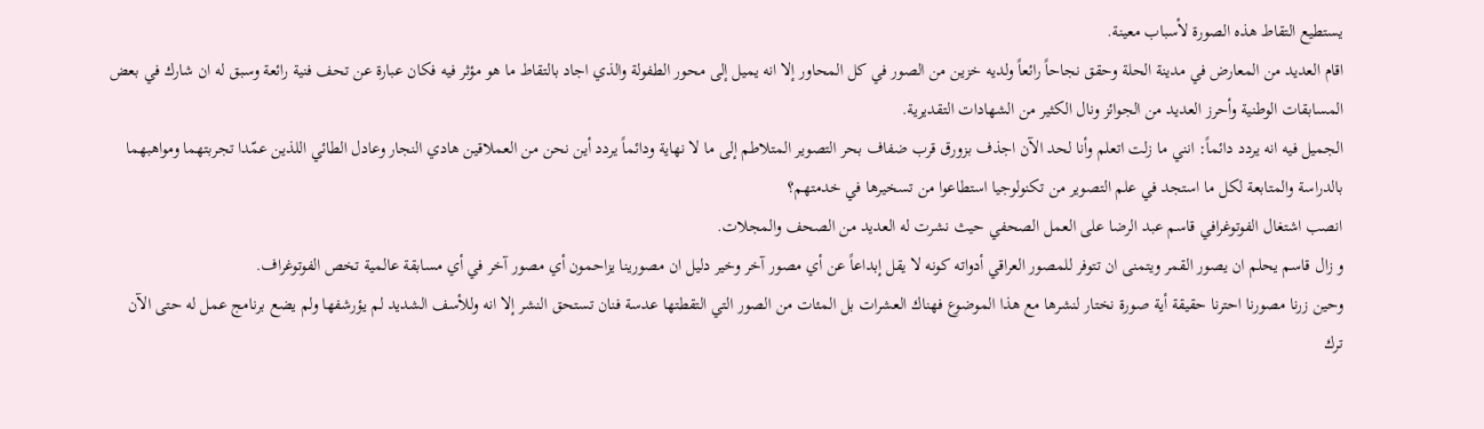يستطيع التقاط هذه الصورة لأسباب معينة.
اقام العديد من المعارض في مدينة الحلة وحقق نجاحاً رائعاً ولديه خزين من الصور في كل المحاور إلا انه يميل إلى محور الطفولة والذي اجاد بالتقاط ما هو مؤثر فيه فكان عبارة عن تحف فنية رائعة وسبق له ان شارك في بعض المسابقات الوطنية وأحرز العديد من الجوائز ونال الكثير من الشهادات التقديرية.
الجميل فيه انه يردد دائماً: انني ما زلت اتعلم وأنا لحد الآن اجذف بزورق قرب ضفاف بحر التصوير المتلاطم إلى ما لا نهاية ودائماً يردد أين نحن من العملاقين هادي النجار وعادل الطائي اللذين عمّدا تجربتهما ومواهبهما بالدراسة والمتابعة لكل ما استجد في علم التصوير من تكنولوجيا استطاعوا من تسخيرها في خدمتهم؟
انصب اشتغال الفوتوغرافي قاسم عبد الرضا على العمل الصحفي حيث نشرت له العديد من الصحف والمجلات.
و زال قاسم يحلم ان يصور القمر ويتمنى ان تتوفر للمصور العراقي أدواته كونه لا يقل إبداعاً عن أي مصور آخر وخير دليل ان مصورينا يزاحمون أي مصور آخر في أي مسابقة عالمية تخص الفوتوغراف.
وحين زرنا مصورنا احترنا حقيقة أية صورة نختار لنشرها مع هذا الموضوع فهناك العشرات بل المئات من الصور التي التقطتها عدسة فنان تستحق النشر إلا انه وللأسف الشديد لم يؤرشفها ولم يضع برنامج عمل له حتى الآن ترك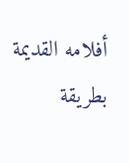أفلامه القديمة بطريقة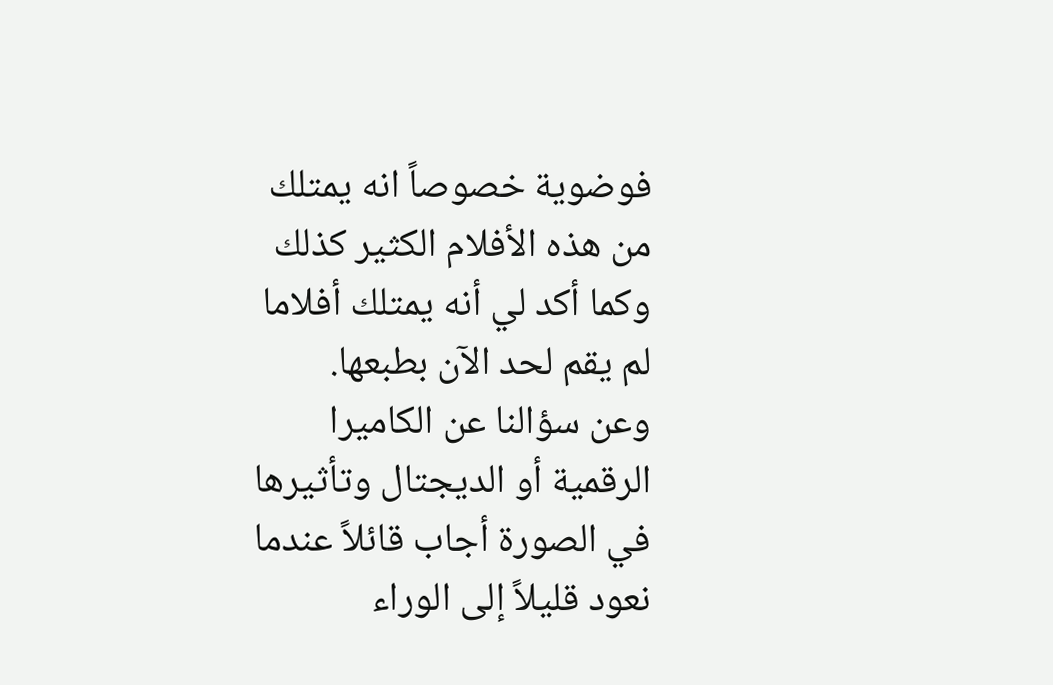فوضوية خصوصاً انه يمتلك من هذه الأفلام الكثير كذلك وكما أكد لي أنه يمتلك أفلاما لم يقم لحد الآن بطبعها.
وعن سؤالنا عن الكاميرا الرقمية أو الديجتال وتأثيرها في الصورة أجاب قائلاً عندما نعود قليلاً إلى الوراء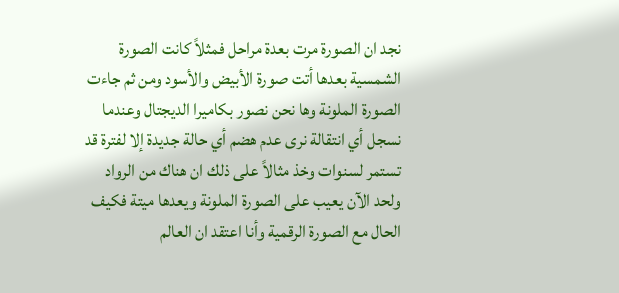نجد ان الصورة مرت بعدة مراحل فمثلاً كانت الصورة الشمسية بعدها أتت صورة الأبيض والأسود ومن ثم جاءت الصورة الملونة وها نحن نصور بكاميرا الديجتال وعندما نسجل أي انتقالة نرى عدم هضم أي حالة جديدة إلا لفترة قد تستمر لسنوات وخذ مثالاً على ذلك ان هناك من الرواد ولحد الآن يعيب على الصورة الملونة ويعدها ميتة فكيف الحال مع الصورة الرقمية وأنا اعتقد ان العالم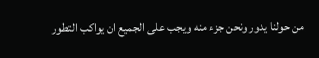من حولنا يدور ونحن جزء منه ويجب على الجميع ان يواكب التطور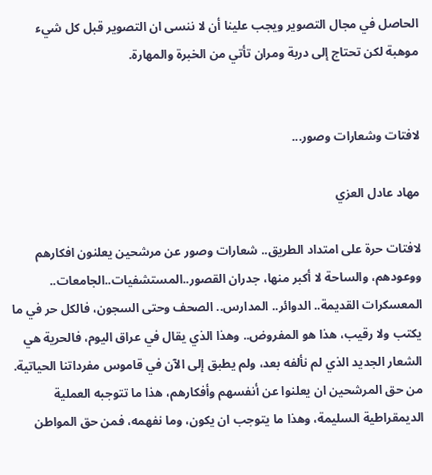الحاصل في مجال التصوير ويجب علينا أن لا ننسى ان التصوير قبل كل شيء موهبة لكن تحتاج إلى دربة ومران تأتي من الخبرة والمهارة.


لافتات وشعارات وصور...

مهاد عادل العزي

لافتات حرة على امتداد الطريق.. شعارات وصور عن مرشحين يعلنون افكارهم ووعودهم، والساحة لا أكبر منها، جدران القصور..المستشفيات..الجامعات.. المعسكرات القديمة.. الدوائر.. المدارس.. الصحف وحتى السجون، فالكل حر في ما يكتب ولا رقيب، هذا هو المفروض.. وهذا الذي يقال في عراق اليوم، فالحرية هي الشعار الجديد الذي لم نألفه بعد، ولم يطبق إلى الآن في قاموس مفرداتنا الحياتية.
من حق المرشحين ان يعلنوا عن أنفسهم وأفكارهم، هذا ما تتوجبه العملية الديمقراطية السليمة، وهذا ما يتوجب ان يكون، وما نفهمه، فمن حق المواطن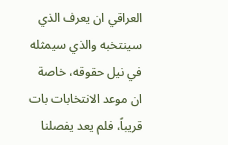العراقي ان يعرف الذي سينتخبه والذي سيمثله في نيل حقوقه، خاصة ان موعد الانتخابات بات قريباً، فلم يعد يفصلنا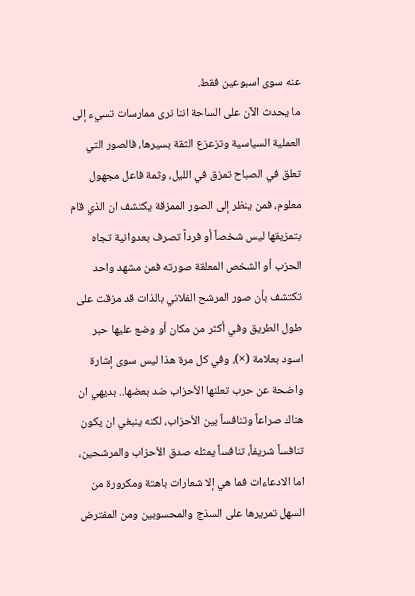عنه سوى اسبوعين فقط.
ما يحدث الآن على الساحة اننا نرى ممارسات تسيء إلى العملية السياسية وتزعزع الثقة بسيرها، فالصور التي تعلق في الصباح تمزق في الليل، وثمة فاعل مجهول معلوم، فمن ينظر إلى الصور الممزقة يكتشف ان الذي قام بتمزيقها ليس شخصاً أو فرداً تصرف بعدوانية تجاه الحزب أو الشخص المعلقة صورته فمن مشهد واحد تكتشف بأن صور المرشح الفلاني بالذات قد مزقت على طول الطريق وفي أكثر من مكان أو وضع عليها حبر اسود بعلامة (×)، وفي كل مرة هذا ليس سوى إشارة واضحة عن حرب تعلنها الأحزاب ضد بعضها.. بديهي ان هناك صراعاً وتنافساً بين الأحزاب، لكنه ينبغي ان يكون تنافساً شريفاً، تنافساً يمثله صدق الأحزاب والمرشحين، اما الادعاءات فما هي إلا شعارات باهتة ومكرورة من السهل تمريرها على السذج والمحسوبين ومن المفترض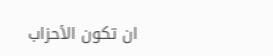ان تكون الأحزاب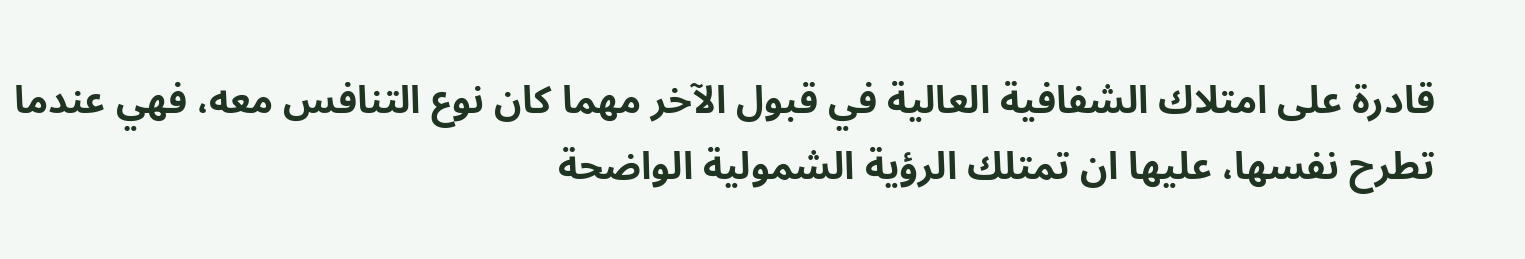قادرة على امتلاك الشفافية العالية في قبول الآخر مهما كان نوع التنافس معه، فهي عندما تطرح نفسها، عليها ان تمتلك الرؤية الشمولية الواضحة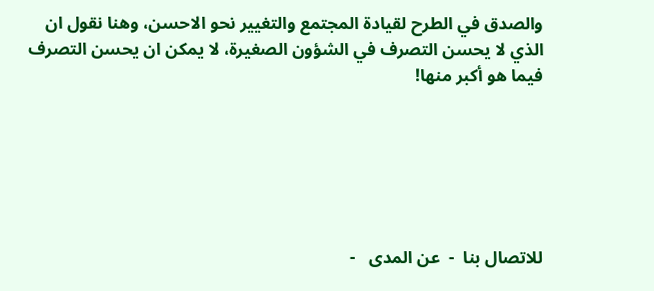والصدق في الطرح لقيادة المجتمع والتغيير نحو الاحسن، وهنا نقول ان الذي لا يحسن التصرف في الشؤون الصغيرة، لا يمكن ان يحسن التصرف فيما هو أكبر منها!






للاتصال بنا  -  عن المدى   -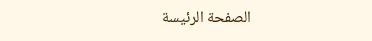الصفحة الرئيسة